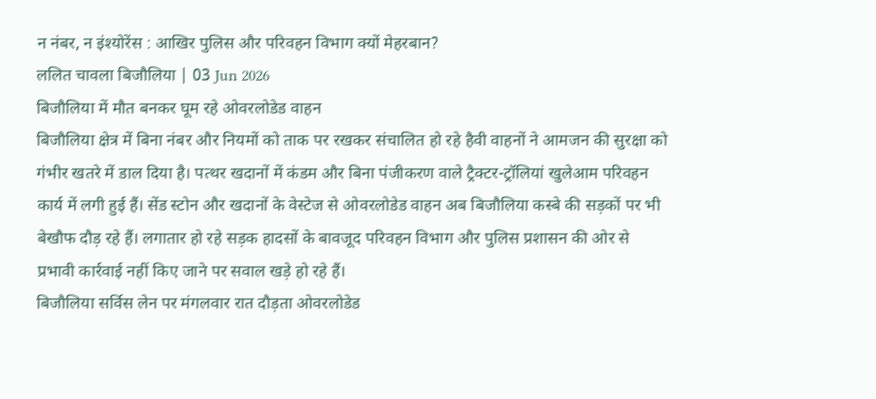न नंबर, न इंश्योरेंस : आखिर पुलिस और परिवहन विभाग क्यों मेहरबान?
ललित चावला बिजौलिया | 03 Jun 2026
बिजौलिया में मौत बनकर घूम रहे ओवरलोडेड वाहन
बिजौलिया क्षेत्र में बिना नंबर और नियमों को ताक पर रखकर संचालित हो रहे हैवी वाहनों ने आमजन की सुरक्षा को गंभीर खतरे में डाल दिया है। पत्थर खदानों में कंडम और बिना पंजीकरण वाले ट्रैक्टर-ट्रॉलियां खुलेआम परिवहन कार्य में लगी हुई हैं। सेंड स्टोन और खदानों के वेस्टेज से ओवरलोडेड वाहन अब बिजौलिया कस्बे की सड़कों पर भी बेखौफ दौड़ रहे हैं। लगातार हो रहे सड़क हादसों के बावजूद परिवहन विभाग और पुलिस प्रशासन की ओर से प्रभावी कार्रवाई नहीं किए जाने पर सवाल खड़े हो रहे हैं।
बिजौलिया सर्विस लेन पर मंगलवार रात दौड़ता ओवरलोडेड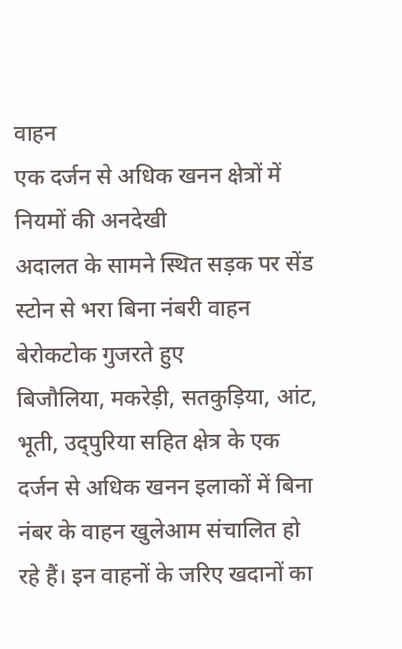वाहन
एक दर्जन से अधिक खनन क्षेत्रों में नियमों की अनदेखी
अदालत के सामने स्थित सड़क पर सेंड स्टोन से भरा बिना नंबरी वाहन बेरोकटोक गुजरते हुए
बिजौलिया, मकरेड़ी, सतकुड़िया, आंट, भूती, उद्पुरिया सहित क्षेत्र के एक दर्जन से अधिक खनन इलाकों में बिना नंबर के वाहन खुलेआम संचालित हो रहे हैं। इन वाहनों के जरिए खदानों का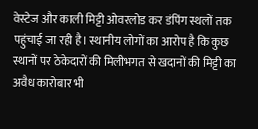वेस्टेज और काली मिट्टी ओवरलोड कर डंपिंग स्थलों तक पहुंचाई जा रही है। स्थानीय लोगों का आरोप है कि कुछ स्थानों पर ठेकेदारों की मिलीभगत से खदानों की मिट्टी का अवैध कारोबार भी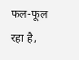फल-फूल रहा है,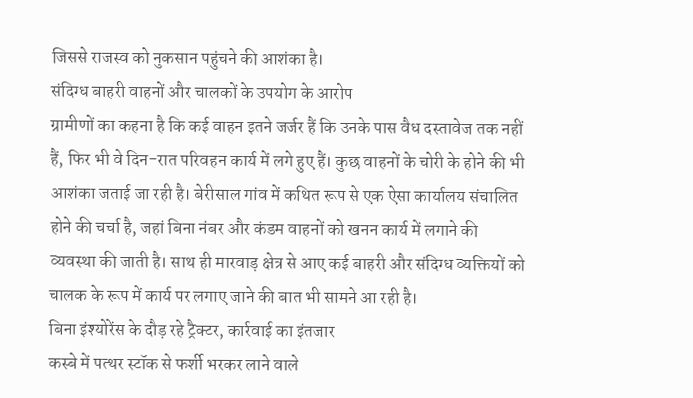जिससे राजस्व को नुकसान पहुंचने की आशंका है।
संदिग्ध बाहरी वाहनों और चालकों के उपयोग के आरोप
ग्रामीणों का कहना है कि कई वाहन इतने जर्जर हैं कि उनके पास वैध दस्तावेज तक नहीं हैं, फिर भी वे दिन-रात परिवहन कार्य में लगे हुए हैं। कुछ वाहनों के चोरी के होने की भी आशंका जताई जा रही है। बेरीसाल गांव में कथित रूप से एक ऐसा कार्यालय संचालित होने की चर्चा है, जहां बिना नंबर और कंडम वाहनों को खनन कार्य में लगाने की व्यवस्था की जाती है। साथ ही मारवाड़ क्षेत्र से आए कई बाहरी और संदिग्ध व्यक्तियों को चालक के रूप में कार्य पर लगाए जाने की बात भी सामने आ रही है।
बिना इंश्योरेंस के दौड़ रहे ट्रैक्टर, कार्रवाई का इंतजार
कस्बे में पत्थर स्टॉक से फर्शी भरकर लाने वाले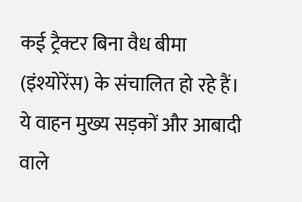कई ट्रैक्टर बिना वैध बीमा (इंश्योरेंस) के संचालित हो रहे हैं। ये वाहन मुख्य सड़कों और आबादी वाले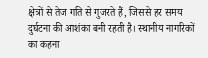क्षेत्रों से तेज गति से गुजरते हैं, जिससे हर समय दुर्घटना की आशंका बनी रहती है। स्थानीय नागरिकों का कहना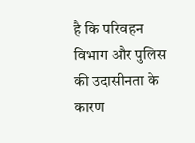है कि परिवहन विभाग और पुलिस की उदासीनता के कारण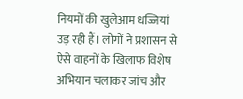नियमों की खुलेआम धज्जियां उड़ रही हैं। लोगों ने प्रशासन से ऐसे वाहनों के खिलाफ विशेष अभियान चलाकर जांच और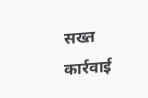सख्त कार्रवाई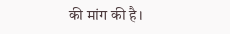की मांग की है।